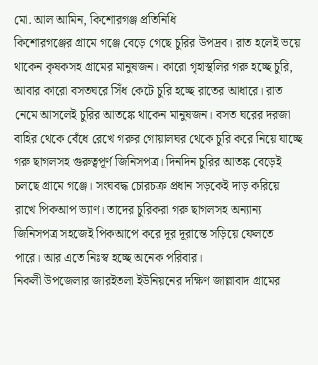মো. আল আমিন, কিশোরগঞ্জ প্রতিনিধি
কিশোরগঞ্জের গ্রামে গঞ্জে বেড়ে গেছে চুরির উপদ্রব। রাত হলেই ভয়ে থাকেন কৃষকসহ গ্রামের মানুষজন। কারো গৃহাস্থলির গরু হচ্ছে চুরি, আবার কারো বসতঘরে সিঁধ কেটে চুরি হচ্ছে রাতের আধারে। রাত নেমে আসলেই চুরির আতঙ্কে থাকেন মানুষজন। বসত ঘরের দরজা বাহির থেকে বেঁধে রেখে গরুর গোয়ালঘর থেকে চুরি করে নিয়ে যাচ্ছে গরু ছাগলসহ গুরুত্বপূর্ণ জিনিসপত্র। দিনদিন চুরির আতঙ্ক বেড়েই চলছে গ্রামে গঞ্জে। সংঘবদ্ধ চোরচক্র প্রধান সড়কেই দাড় করিয়ে রাখে পিকআপ ভ্যাণ। তাদের চুরিকরা গরু ছাগলসহ অন্যান্য জিনিসপত্র সহজেই পিকআপে করে দূর দূরান্তে সড়িয়ে ফেলতে পারে। আর এতে নিঃস্ব হচ্ছে অনেক পরিবার।
নিকলী উপজেলার জারইতলা ইউনিয়নের দক্ষিণ জাল্লাবাদ গ্রামের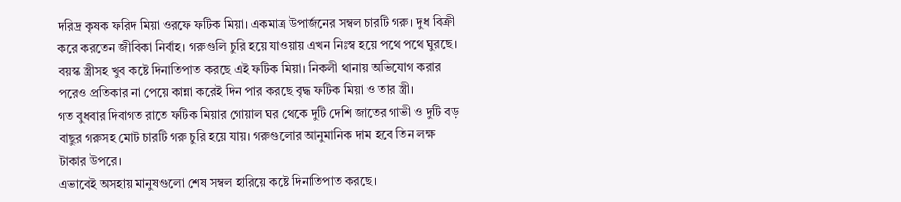দরিদ্র কৃষক ফরিদ মিয়া ওরফে ফটিক মিয়া। একমাত্র উপার্জনের সম্বল চারটি গরু। দুধ বিক্রী করে করতেন জীবিকা নির্বাহ। গরুগুলি চুরি হয়ে যাওয়ায় এখন নিঃস্ব হয়ে পথে পথে ঘুরছে। বয়স্ক স্ত্রীসহ খুব কষ্টে দিনাতিপাত করছে এই ফটিক মিয়া। নিকলী থানায় অভিযোগ করার পরেও প্রতিকার না পেয়ে কান্না করেই দিন পার করছে বৃদ্ধ ফটিক মিয়া ও তার স্ত্রী।
গত বুধবার দিবাগত রাতে ফটিক মিয়ার গোয়াল ঘর থেকে দুটি দেশি জাতের গাভী ও দুটি বড় বাছুর গরুসহ মোট চারটি গরু চুরি হয়ে যায়। গরুগুলোর আনুমানিক দাম হবে তিন লক্ষ টাকার উপরে।
এভাবেই অসহায় মানুষগুলো শেষ সম্বল হারিয়ে কষ্টে দিনাতিপাত করছে।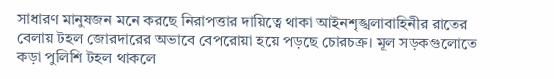সাধারণ মানুষজন মনে করছে নিরাপত্তার দায়িত্বে থাকা আইনশৃঙ্খলাবাহিনীর রাতের বেলায় টহল জোরদারের অভাবে বেপরোয়া হয়ে পড়ছে চোরচক্র। মূল সড়কগুলোতে কড়া পুলিশি টহল থাকলে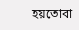হয়তোবা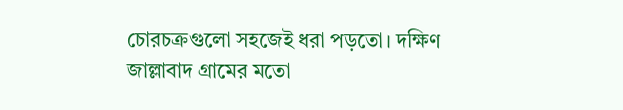চোরচক্রগুলো সহজেই ধরা পড়তো। দক্ষিণ জাল্লাবাদ গ্রামের মতো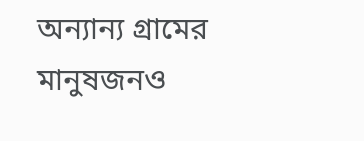অন্যান্য গ্রামের মানুষজনও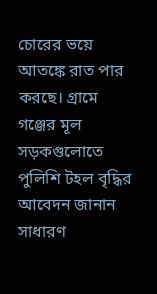চোরের ভয়ে আতঙ্কে রাত পার করছে। গ্রামে গঞ্জের মূল সড়কগুলোতে পুলিশি টহল বৃদ্ধির আবেদন জানান সাধারণ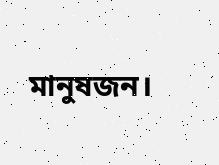মানুষজন।